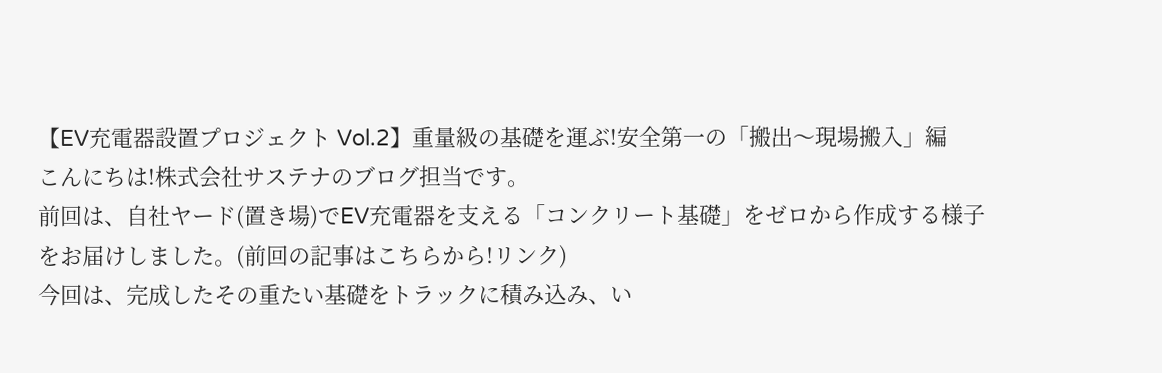【EV充電器設置プロジェクト Vol.2】重量級の基礎を運ぶ!安全第一の「搬出〜現場搬入」編
こんにちは!株式会社サステナのブログ担当です。
前回は、自社ヤード(置き場)でEV充電器を支える「コンクリート基礎」をゼロから作成する様子をお届けしました。(前回の記事はこちらから!リンク)
今回は、完成したその重たい基礎をトラックに積み込み、い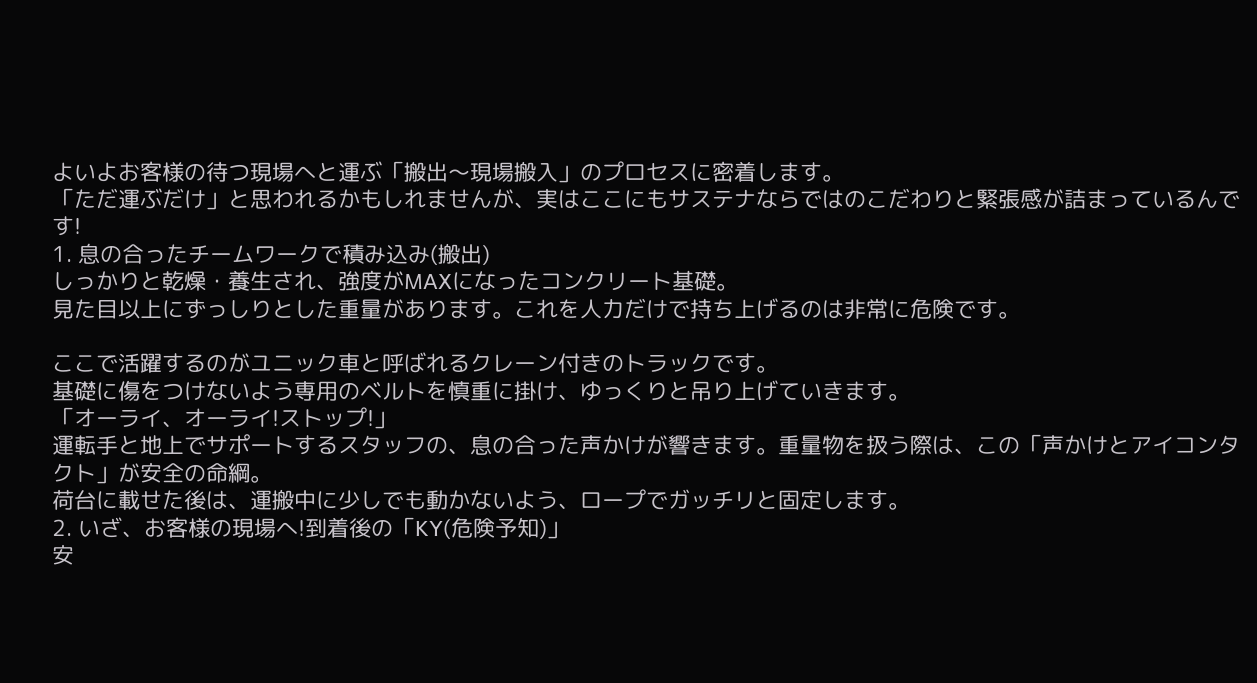よいよお客様の待つ現場へと運ぶ「搬出〜現場搬入」のプロセスに密着します。
「ただ運ぶだけ」と思われるかもしれませんが、実はここにもサステナならではのこだわりと緊張感が詰まっているんです!
1. 息の合ったチームワークで積み込み(搬出)
しっかりと乾燥・養生され、強度がMAXになったコンクリート基礎。
見た目以上にずっしりとした重量があります。これを人力だけで持ち上げるのは非常に危険です。

ここで活躍するのがユニック車と呼ばれるクレーン付きのトラックです。
基礎に傷をつけないよう専用のベルトを慎重に掛け、ゆっくりと吊り上げていきます。
「オーライ、オーライ!ストップ!」
運転手と地上でサポートするスタッフの、息の合った声かけが響きます。重量物を扱う際は、この「声かけとアイコンタクト」が安全の命綱。
荷台に載せた後は、運搬中に少しでも動かないよう、ロープでガッチリと固定します。
2. いざ、お客様の現場へ!到着後の「KY(危険予知)」
安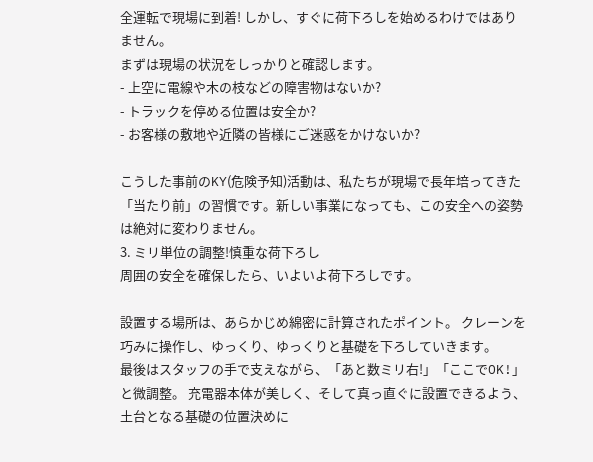全運転で現場に到着! しかし、すぐに荷下ろしを始めるわけではありません。
まずは現場の状況をしっかりと確認します。
- 上空に電線や木の枝などの障害物はないか?
- トラックを停める位置は安全か?
- お客様の敷地や近隣の皆様にご迷惑をかけないか?

こうした事前のKY(危険予知)活動は、私たちが現場で長年培ってきた「当たり前」の習慣です。新しい事業になっても、この安全への姿勢は絶対に変わりません。
3. ミリ単位の調整!慎重な荷下ろし
周囲の安全を確保したら、いよいよ荷下ろしです。

設置する場所は、あらかじめ綿密に計算されたポイント。 クレーンを巧みに操作し、ゆっくり、ゆっくりと基礎を下ろしていきます。
最後はスタッフの手で支えながら、「あと数ミリ右!」「ここでOK!」と微調整。 充電器本体が美しく、そして真っ直ぐに設置できるよう、土台となる基礎の位置決めに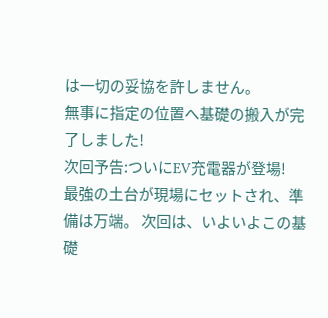は一切の妥協を許しません。
無事に指定の位置へ基礎の搬入が完了しました!
次回予告:ついにEV充電器が登場!
最強の土台が現場にセットされ、準備は万端。 次回は、いよいよこの基礎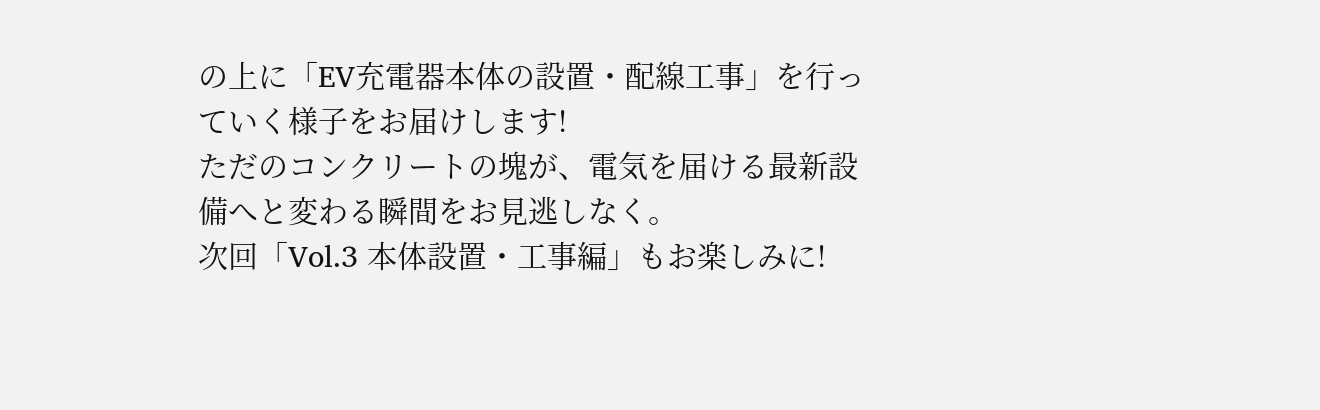の上に「EV充電器本体の設置・配線工事」を行っていく様子をお届けします!
ただのコンクリートの塊が、電気を届ける最新設備へと変わる瞬間をお見逃しなく。
次回「Vol.3 本体設置・工事編」もお楽しみに!